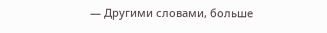— Другими словами, больше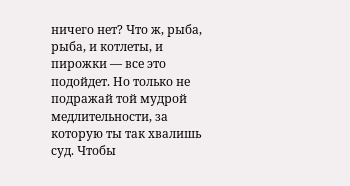ничего нет? Что ж, рыба, рыба, и котлеты, и пирожки — все это подойдет. Но только не подражай той мудрой медлительности, за которую ты так хвалишь суд. Чтобы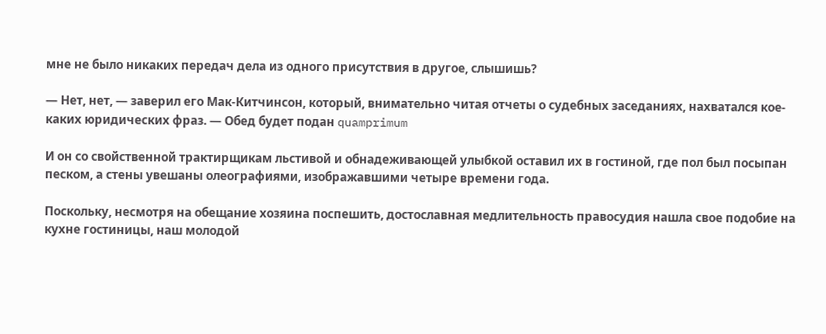мне не было никаких передач дела из одного присутствия в другое, слышишь?

— Нет, нет, — заверил его Мак-Китчинсон, который, внимательно читая отчеты о судебных заседаниях, нахватался кое-каких юридических фраз. — Обед будет подан quamprimum

И он со свойственной трактирщикам льстивой и обнадеживающей улыбкой оставил их в гостиной, где пол был посыпан песком, а стены увешаны олеографиями, изображавшими четыре времени года.

Поскольку, несмотря на обещание хозяина поспешить, достославная медлительность правосудия нашла свое подобие на кухне гостиницы, наш молодой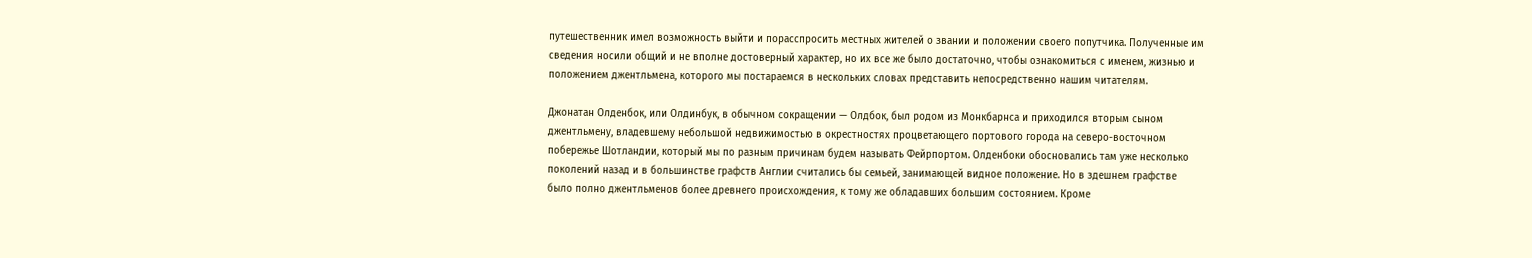путешественник имел возможность выйти и порасспросить местных жителей о звании и положении своего попутчика. Полученные им сведения носили общий и не вполне достоверный характер, но их все же было достаточно, чтобы ознакомиться с именем, жизнью и положением джентльмена, которого мы постараемся в нескольких словах представить непосредственно нашим читателям.

Джонатан Олденбок, или Олдинбук, в обычном сокращении — Олдбок, был родом из Монкбарнса и приходился вторым сыном джентльмену, владевшему небольшой недвижимостью в окрестностях процветающего портового города на северо-восточном побережье Шотландии, который мы по разным причинам будем называть Фейрпортом. Олденбоки обосновались там уже несколько поколений назад и в большинстве графств Англии считались бы семьей, занимающей видное положение. Но в здешнем графстве было полно джентльменов более древнего происхождения, к тому же обладавших большим состоянием. Кроме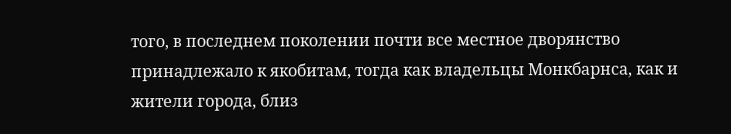того, в последнем поколении почти все местное дворянство принадлежало к якобитам, тогда как владельцы Монкбарнса, как и жители города, близ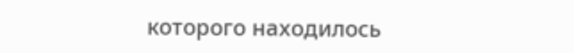которого находилось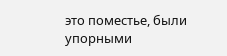это поместье, были упорными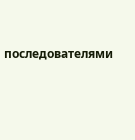последователями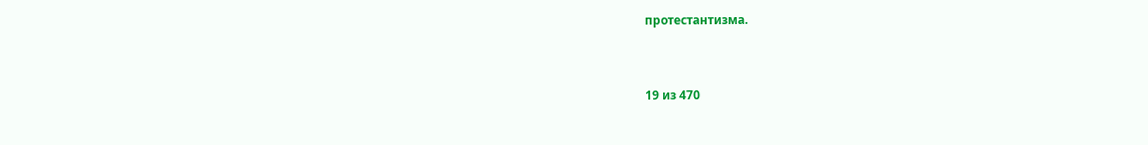протестантизма.



19 из 470